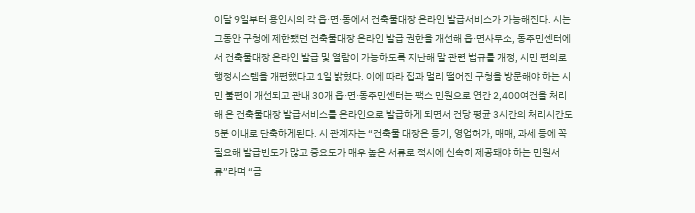이달 9일부터 용인시의 각 읍·면·동에서 건축물대장 온라인 발급서비스가 가능해진다. 시는 그동안 구청에 제한됐던 건축물대장 온라인 발급 권한을 개선해 읍·면사무소, 동주민센터에서 건축물대장 온라인 발급 및 열람이 가능하도록 지난해 말 관련 법규를 개정, 시민 편의로 행정시스템을 개편했다고 1일 밝혔다. 이에 따라 집과 멀리 떨어진 구청을 방문해야 하는 시민 불편이 개선되고 관내 30개 읍·면·동주민센터는 팩스 민원으로 연간 2,400여건을 처리해 온 건축물대장 발급서비스를 온라인으로 발급하게 되면서 건당 평균 3시간의 처리시간도 5분 이내로 단축하게된다. 시 관계자는 “건축물 대장은 등기, 영업허가, 매매, 과세 등에 꼭 필요해 발급빈도가 많고 중요도가 매우 높은 서류로 적시에 신속히 제공돼야 하는 민원서류”라며 “금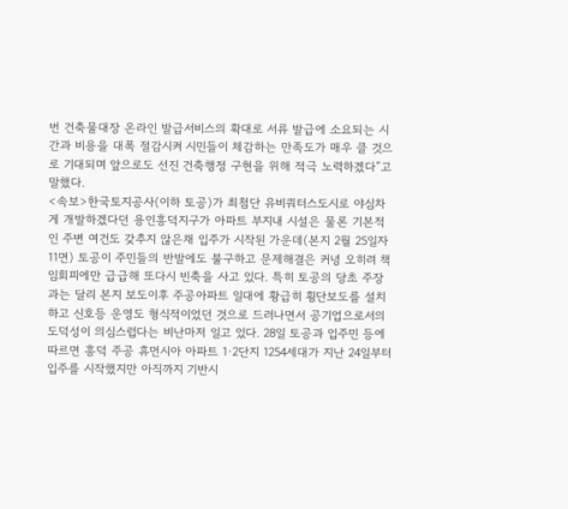번 건축물대장 온라인 발급서비스의 확대로 서류 발급에 소요되는 시간과 비용을 대폭 절감시켜 시민들이 체감하는 만족도가 매우 클 것으로 기대되며 앞으로도 선진 건축행정 구현을 위해 적극 노력하겠다”고 말했다.
<속보>한국토지공사(이하 토공)가 최첨단 유비쿼터스도시로 야심차게 개발하겠다던 용인흥덕지구가 아파트 부지내 시설은 물론 기본적인 주변 여건도 갖추지 않은채 입주가 시작된 가운데(본지 2월 25일자 11면) 토공이 주민들의 반발에도 불구하고 문제해결은 커녕 오히려 책임회피에만 급급해 또다시 빈축을 사고 있다. 특히 토공의 당초 주장과는 달리 본지 보도이후 주공아파트 일대에 황급히 횡단보도를 설치하고 신호등 운영도 형식적이었던 것으로 드러나면서 공기업으로서의 도덕성이 의심스럽다는 비난마저 일고 있다. 28일 토공과 입주민 등에 따르면 흥덕 주공 휴먼시아 아파트 1·2단지 1254세대가 지난 24일부터 입주를 시작했지만 아직까지 기반시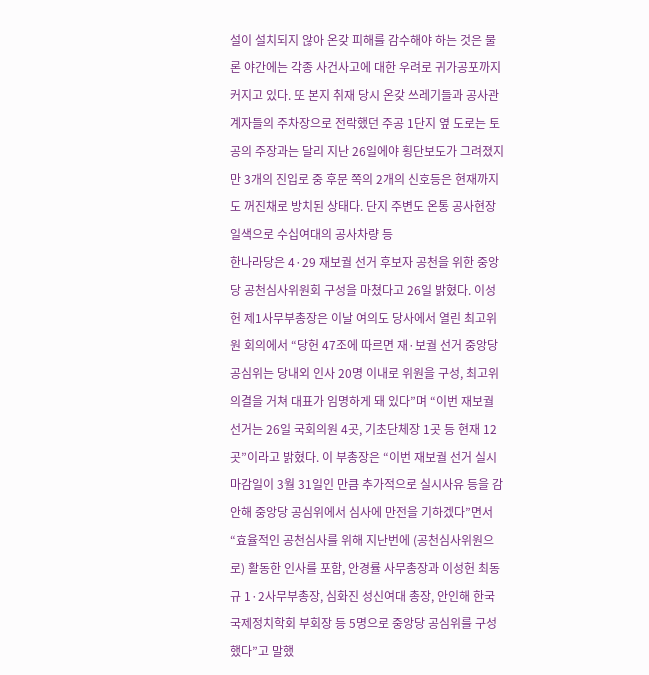설이 설치되지 않아 온갖 피해를 감수해야 하는 것은 물론 야간에는 각종 사건사고에 대한 우려로 귀가공포까지 커지고 있다. 또 본지 취재 당시 온갖 쓰레기들과 공사관계자들의 주차장으로 전락했던 주공 1단지 옆 도로는 토공의 주장과는 달리 지난 26일에야 횡단보도가 그려졌지만 3개의 진입로 중 후문 쪽의 2개의 신호등은 현재까지도 꺼진채로 방치된 상태다. 단지 주변도 온통 공사현장 일색으로 수십여대의 공사차량 등
한나라당은 4·29 재보궐 선거 후보자 공천을 위한 중앙당 공천심사위원회 구성을 마쳤다고 26일 밝혔다. 이성헌 제1사무부총장은 이날 여의도 당사에서 열린 최고위원 회의에서 “당헌 47조에 따르면 재·보궐 선거 중앙당 공심위는 당내외 인사 20명 이내로 위원을 구성, 최고위 의결을 거쳐 대표가 임명하게 돼 있다”며 “이번 재보궐 선거는 26일 국회의원 4곳, 기초단체장 1곳 등 현재 12곳”이라고 밝혔다. 이 부총장은 “이번 재보궐 선거 실시 마감일이 3월 31일인 만큼 추가적으로 실시사유 등을 감안해 중앙당 공심위에서 심사에 만전을 기하겠다”면서 “효율적인 공천심사를 위해 지난번에 (공천심사위원으로) 활동한 인사를 포함, 안경률 사무총장과 이성헌 최동규 1·2사무부총장, 심화진 성신여대 총장, 안인해 한국국제정치학회 부회장 등 5명으로 중앙당 공심위를 구성했다”고 말했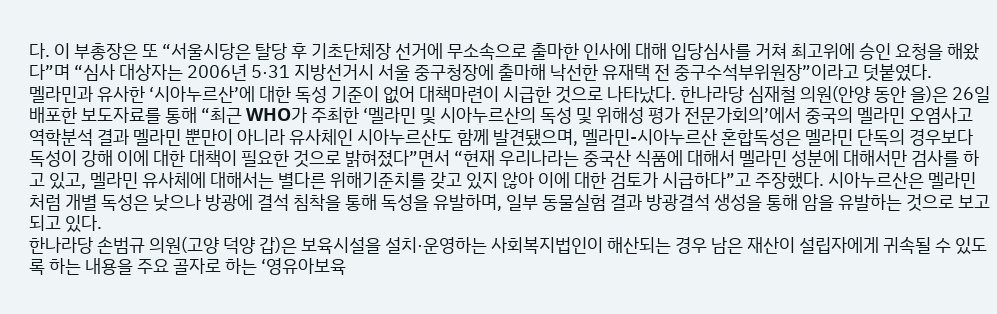다. 이 부총장은 또 “서울시당은 탈당 후 기초단체장 선거에 무소속으로 출마한 인사에 대해 입당심사를 거쳐 최고위에 승인 요청을 해왔다”며 “심사 대상자는 2006년 5·31 지방선거시 서울 중구청장에 출마해 낙선한 유재택 전 중구수석부위원장”이라고 덧붙였다.
멜라민과 유사한 ‘시아누르산’에 대한 독성 기준이 없어 대책마련이 시급한 것으로 나타났다. 한나라당 심재철 의원(안양 동안 을)은 26일 배포한 보도자료를 통해 “최근 WHO가 주최한 ‘멜라민 및 시아누르산의 독성 및 위해성 평가 전문가회의’에서 중국의 멜라민 오염사고 역학분석 결과 멜라민 뿐만이 아니라 유사체인 시아누르산도 함께 발견됐으며, 멜라민-시아누르산 혼합독성은 멜라민 단독의 경우보다 독성이 강해 이에 대한 대책이 필요한 것으로 밝혀졌다”면서 “현재 우리나라는 중국산 식품에 대해서 멜라민 성분에 대해서만 검사를 하고 있고, 멜라민 유사체에 대해서는 별다른 위해기준치를 갖고 있지 않아 이에 대한 검토가 시급하다”고 주장했다. 시아누르산은 멜라민처럼 개별 독성은 낮으나 방광에 결석 침착을 통해 독성을 유발하며, 일부 동물실험 결과 방광결석 생성을 통해 암을 유발하는 것으로 보고되고 있다.
한나라당 손범규 의원(고양 덕양 갑)은 보육시설을 설치·운영하는 사회복지법인이 해산되는 경우 남은 재산이 설립자에게 귀속될 수 있도록 하는 내용을 주요 골자로 하는 ‘영유아보육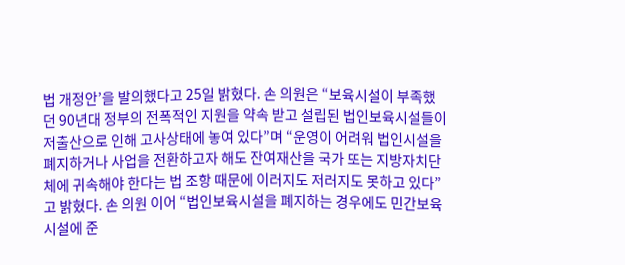법 개정안’을 발의했다고 25일 밝혔다. 손 의원은 “보육시설이 부족했던 90년대 정부의 전폭적인 지원을 약속 받고 설립된 법인보육시설들이 저출산으로 인해 고사상태에 놓여 있다”며 “운영이 어려워 법인시설을 폐지하거나 사업을 전환하고자 해도 잔여재산을 국가 또는 지방자치단체에 귀속해야 한다는 법 조항 때문에 이러지도 저러지도 못하고 있다”고 밝혔다. 손 의원 이어 “법인보육시설을 폐지하는 경우에도 민간보육시설에 준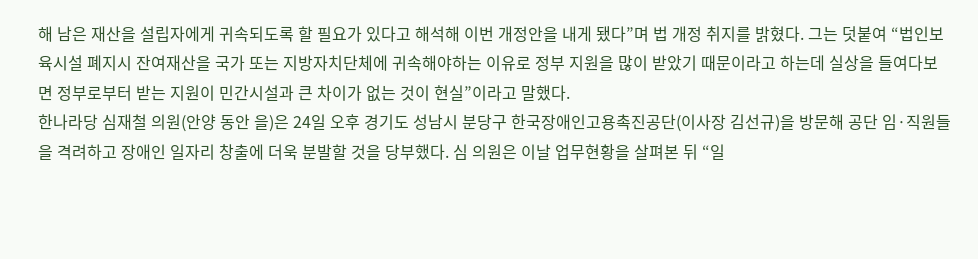해 남은 재산을 설립자에게 귀속되도록 할 필요가 있다고 해석해 이번 개정안을 내게 됐다”며 법 개정 취지를 밝혔다. 그는 덧붙여 “법인보육시설 폐지시 잔여재산을 국가 또는 지방자치단체에 귀속해야하는 이유로 정부 지원을 많이 받았기 때문이라고 하는데 실상을 들여다보면 정부로부터 받는 지원이 민간시설과 큰 차이가 없는 것이 현실”이라고 말했다.
한나라당 심재철 의원(안양 동안 을)은 24일 오후 경기도 성남시 분당구 한국장애인고용촉진공단(이사장 김선규)을 방문해 공단 임·직원들을 격려하고 장애인 일자리 창출에 더욱 분발할 것을 당부했다. 심 의원은 이날 업무현황을 살펴본 뒤 “일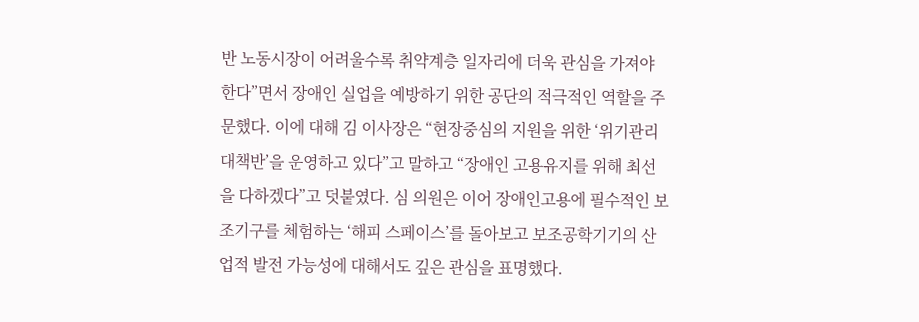반 노동시장이 어려울수록 취약계층 일자리에 더욱 관심을 가져야 한다”면서 장애인 실업을 예방하기 위한 공단의 적극적인 역할을 주문했다. 이에 대해 김 이사장은 “현장중심의 지원을 위한 ‘위기관리대책반’을 운영하고 있다”고 말하고 “장애인 고용유지를 위해 최선을 다하겠다”고 덧붙였다. 심 의원은 이어 장애인고용에 필수적인 보조기구를 체험하는 ‘해피 스페이스’를 돌아보고 보조공학기기의 산업적 발전 가능성에 대해서도 깊은 관심을 표명했다.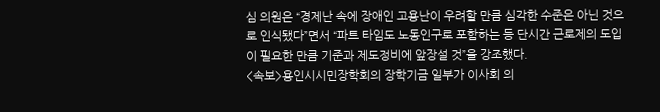심 의원은 “경제난 속에 장애인 고용난이 우려할 만큼 심각한 수준은 아닌 것으로 인식됐다”면서 “파트 타임도 노동인구로 포함하는 등 단시간 근로제의 도입이 필요한 만큼 기준과 제도정비에 앞장설 것”을 강조했다.
<속보>용인시시민장학회의 장학기금 일부가 이사회 의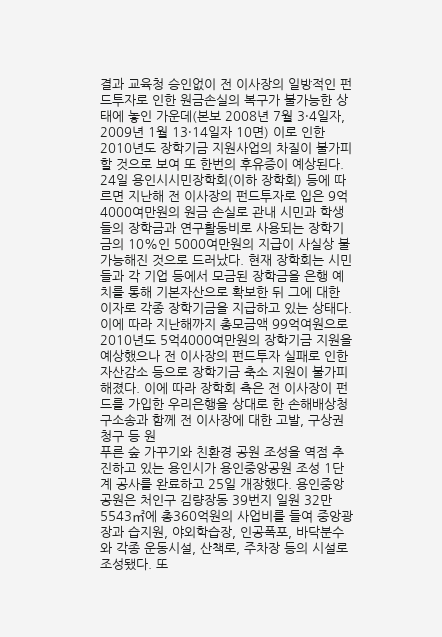결과 교육청 승인없이 전 이사장의 일방적인 펀드투자로 인한 원금손실의 복구가 불가능한 상태에 놓인 가운데(본보 2008년 7월 3·4일자, 2009년 1월 13·14일자 10면) 이로 인한 2010년도 장학기금 지원사업의 차질이 불가피할 것으로 보여 또 한번의 후유증이 예상된다. 24일 용인시시민장학회(이하 장학회) 등에 따르면 지난해 전 이사장의 펀드투자로 입은 9억 4000여만원의 원금 손실로 관내 시민과 학생들의 장학금과 연구활동비로 사용되는 장학기금의 10%인 5000여만원의 지급이 사실상 불가능해진 것으로 드러났다. 현재 장학회는 시민들과 각 기업 등에서 모금된 장학금을 은행 예치를 통해 기본자산으로 확보한 뒤 그에 대한 이자로 각종 장학기금을 지급하고 있는 상태다. 이에 따라 지난해까지 총모금액 99억여원으로 2010년도 5억4000여만원의 장학기금 지원을 예상했으나 전 이사장의 펀드투자 실패로 인한 자산감소 등으로 장학기금 축소 지원이 불가피해졌다. 이에 따라 장학회 측은 전 이사장이 펀드를 가입한 우리은행을 상대로 한 손해배상청구소송과 함께 전 이사장에 대한 고발, 구상권 청구 등 원
푸른 숲 가꾸기와 친환경 공원 조성을 역점 추진하고 있는 용인시가 용인중앙공원 조성 1단계 공사를 완료하고 25일 개장했다. 용인중앙공원은 처인구 김량장동 39번지 일원 32만5543㎡에 총360억원의 사업비를 들여 중앙광장과 습지원, 야외학습장, 인공폭포, 바닥분수와 각종 운동시설, 산책로, 주차장 등의 시설로 조성됐다. 또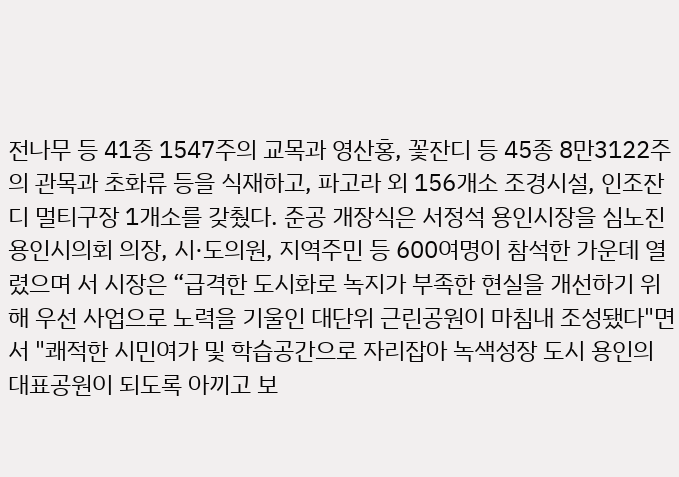전나무 등 41종 1547주의 교목과 영산홍, 꽃잔디 등 45종 8만3122주의 관목과 초화류 등을 식재하고, 파고라 외 156개소 조경시설, 인조잔디 멀티구장 1개소를 갖췄다. 준공 개장식은 서정석 용인시장을 심노진 용인시의회 의장, 시·도의원, 지역주민 등 600여명이 참석한 가운데 열렸으며 서 시장은 “급격한 도시화로 녹지가 부족한 현실을 개선하기 위해 우선 사업으로 노력을 기울인 대단위 근린공원이 마침내 조성됐다"면서 "쾌적한 시민여가 및 학습공간으로 자리잡아 녹색성장 도시 용인의 대표공원이 되도록 아끼고 보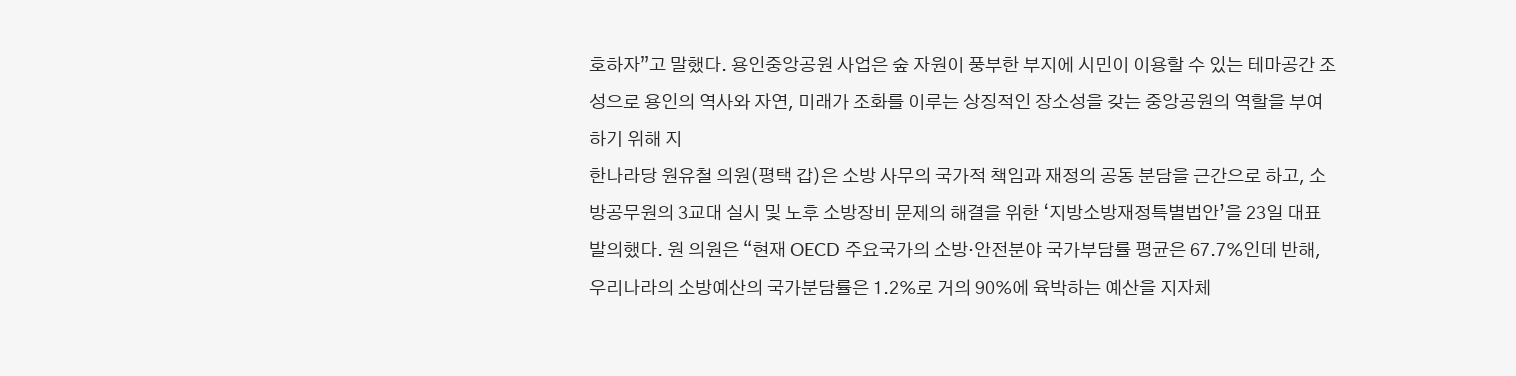호하자”고 말했다. 용인중앙공원 사업은 숲 자원이 풍부한 부지에 시민이 이용할 수 있는 테마공간 조성으로 용인의 역사와 자연, 미래가 조화를 이루는 상징적인 장소성을 갖는 중앙공원의 역할을 부여하기 위해 지
한나라당 원유철 의원(평택 갑)은 소방 사무의 국가적 책임과 재정의 공동 분담을 근간으로 하고, 소방공무원의 3교대 실시 및 노후 소방장비 문제의 해결을 위한 ‘지방소방재정특별법안’을 23일 대표 발의했다. 원 의원은 “현재 OECD 주요국가의 소방·안전분야 국가부담률 평균은 67.7%인데 반해, 우리나라의 소방예산의 국가분담률은 1.2%로 거의 90%에 육박하는 예산을 지자체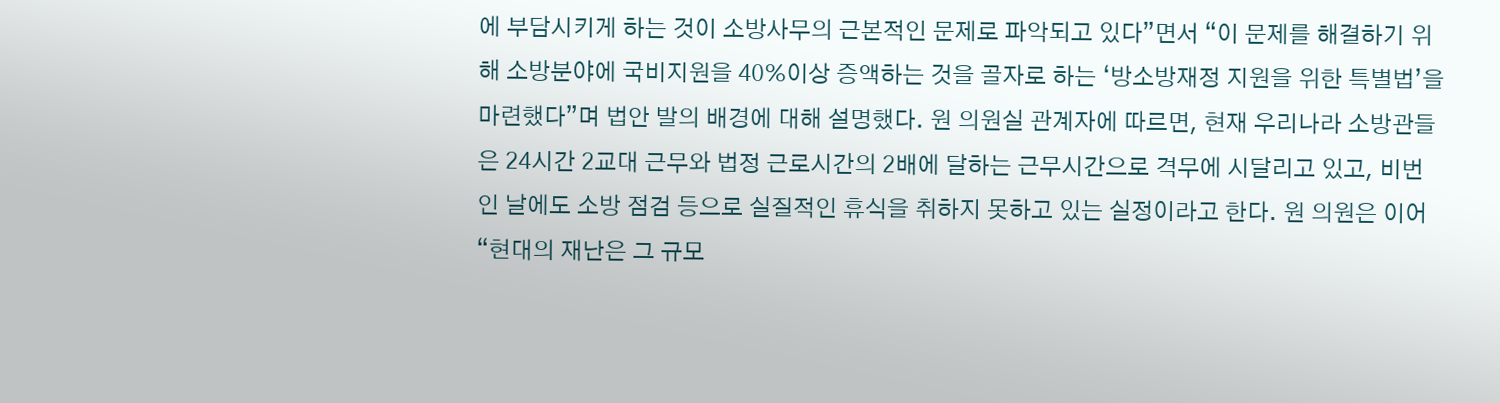에 부담시키게 하는 것이 소방사무의 근본적인 문제로 파악되고 있다”면서 “이 문제를 해결하기 위해 소방분야에 국비지원을 40%이상 증액하는 것을 골자로 하는 ‘방소방재정 지원을 위한 특별법’을 마련했다”며 법안 발의 배경에 대해 설명했다. 원 의원실 관계자에 따르면, 현재 우리나라 소방관들은 24시간 2교대 근무와 법정 근로시간의 2배에 달하는 근무시간으로 격무에 시달리고 있고, 비번인 날에도 소방 점검 등으로 실질적인 휴식을 취하지 못하고 있는 실정이라고 한다. 원 의원은 이어 “현대의 재난은 그 규모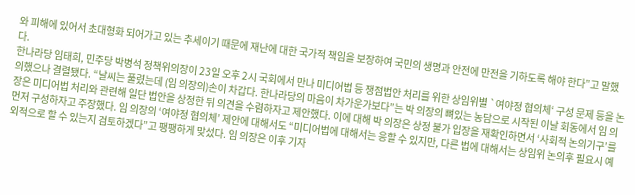와 피해에 있어서 초대형화 되어가고 있는 추세이기 때문에 재난에 대한 국가적 책임을 보장하여 국민의 생명과 안전에 만전을 기하도록 해야 한다”고 말했다.
한나라당 임태희, 민주당 박병석 정책위의장이 23일 오후 2시 국회에서 만나 미디어법 등 쟁점법안 처리를 위한 상임위별 `여야정 협의체‘ 구성 문제 등을 논의했으나 결렬됐다. “날씨는 풀렸는데 (임 의장의)손이 차갑다. 한나라당의 마음이 차가운가보다”는 박 의장의 뼈있는 농담으로 시작된 이날 회동에서 임 의장은 미디어법 처리와 관련해 일단 법안을 상정한 뒤 의견을 수렴하자고 제안했다. 이에 대해 박 의장은 상정 불가 입장을 재확인하면서 ‘사회적 논의기구’를 먼저 구성하자고 주장했다. 임 의장의 ‘여야정 협의체’ 제안에 대해서도 “미디어법에 대해서는 응할 수 있지만, 다른 법에 대해서는 상임위 논의후 필요시 예외적으로 할 수 있는지 검토하겠다”고 팽팽하게 맞섰다. 임 의장은 이후 기자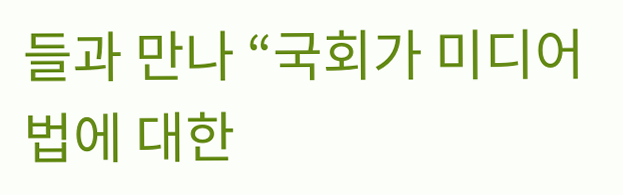들과 만나 “국회가 미디어법에 대한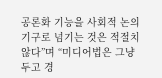공론화 기능을 사회적 논의기구로 넘기는 것은 적절치 않다”며 “미디어법은 그냥 두고 경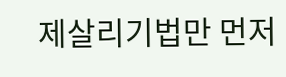제살리기법만 먼저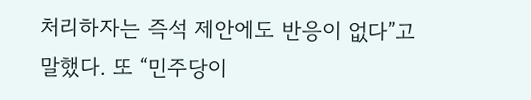처리하자는 즉석 제안에도 반응이 없다”고 말했다. 또 “민주당이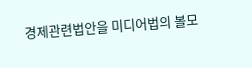경제관련법안을 미디어법의 볼모